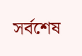সর্বশেষ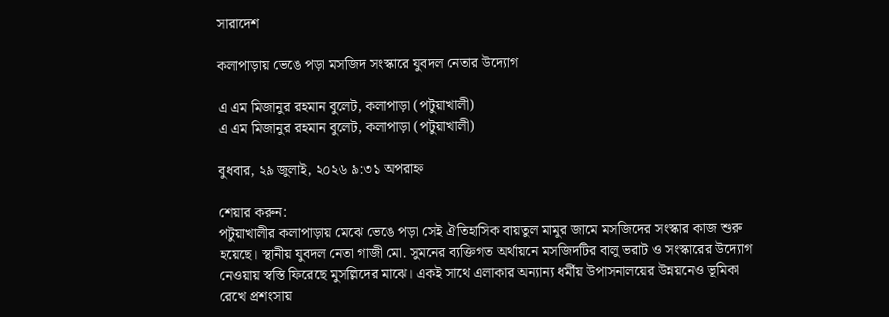সারাদেশ

কলাপাড়ায় ভেঙে পড়া মসজিদ সংস্কারে যুবদল নেতার উদ্যোগ

এ এম মিজানুর রহমান বুলেট, কলাপাড়া (পটুয়াখালী)
এ এম মিজানুর রহমান বুলেট, কলাপাড়া (পটুয়াখালী)

বুধবার, ২৯ জুলাই, ২০২৬ ৯:৩১ অপরাহ্ন

শেয়ার করুন:
পটুয়াখালীর কলাপাড়ায় মেঝে ভেঙে পড়া সেই ঐতিহাসিক বায়তুল মামুর জামে মসজিদের সংস্কার কাজ শুরু হয়েছে। স্থানীয় যুবদল নেতা গাজী মো. সুমনের ব্যক্তিগত অর্থায়নে মসজিদটির বালু ভরাট ও সংস্কারের উদ্যোগ নেওয়ায় স্বস্তি ফিরেছে মুসল্লিদের মাঝে। একই সাথে এলাকার অন্যান্য ধর্মীয় উপাসনালয়ের উন্নয়নেও ভূমিকা রেখে প্রশংসায়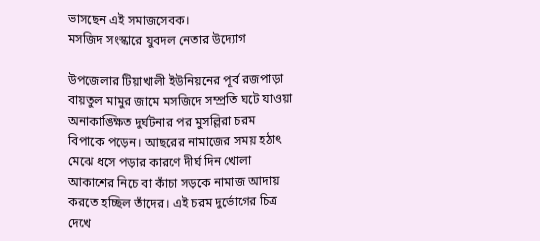ভাসছেন এই সমাজসেবক।
মসজিদ সংস্কারে যুবদল নেতার উদ্যোগ

উপজেলার টিয়াখালী ইউনিয়নের পূর্ব রজপাড়া বায়তুল মামুর জামে মসজিদে সম্প্রতি ঘটে যাওয়া অনাকাঙ্ক্ষিত দুর্ঘটনার পর মুসল্লিরা চরম বিপাকে পড়েন। আছরের নামাজের সময় হঠাৎ মেঝে ধসে পড়ার কারণে দীর্ঘ দিন খোলা আকাশের নিচে বা কাঁচা সড়কে নামাজ আদায় করতে হচ্ছিল তাঁদের। এই চরম দুর্ভোগের চিত্র দেখে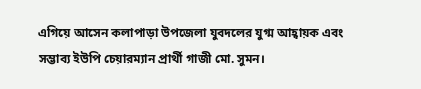এগিয়ে আসেন কলাপাড়া উপজেলা যুবদলের যুগ্ম আহ্বায়ক এবং সম্ভাব্য ইউপি চেয়ারম্যান প্রার্থী গাজী মো. সুমন।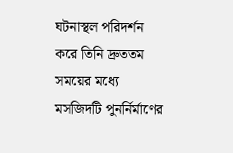ঘটনাস্থল পরিদর্শন করে তিনি দ্রুততম সময়ের মধ্যে মসজিদটি পুনর্নির্মাণের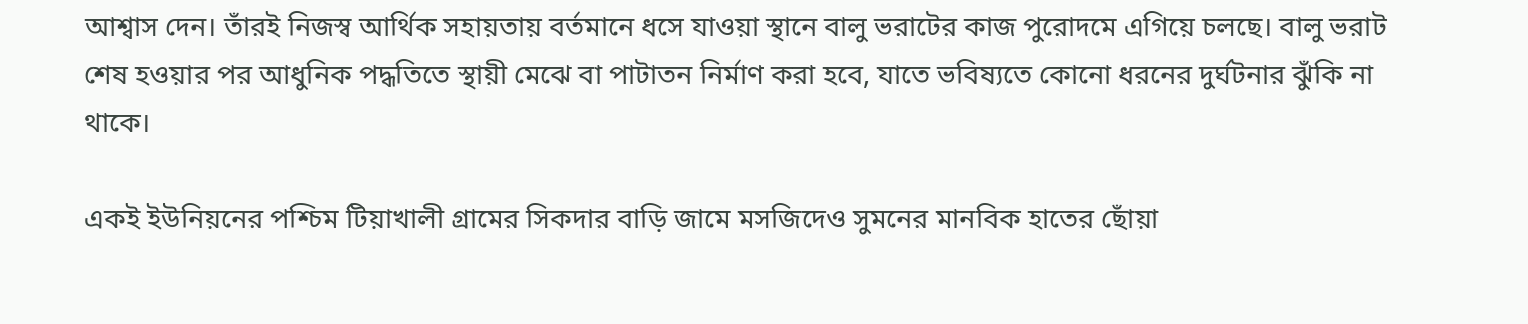আশ্বাস দেন। তাঁরই নিজস্ব আর্থিক সহায়তায় বর্তমানে ধসে যাওয়া স্থানে বালু ভরাটের কাজ পুরোদমে এগিয়ে চলছে। বালু ভরাট শেষ হওয়ার পর আধুনিক পদ্ধতিতে স্থায়ী মেঝে বা পাটাতন নির্মাণ করা হবে, যাতে ভবিষ্যতে কোনো ধরনের দুর্ঘটনার ঝুঁকি না থাকে।

একই ইউনিয়নের পশ্চিম টিয়াখালী গ্রামের সিকদার বাড়ি জামে মসজিদেও সুমনের মানবিক হাতের ছোঁয়া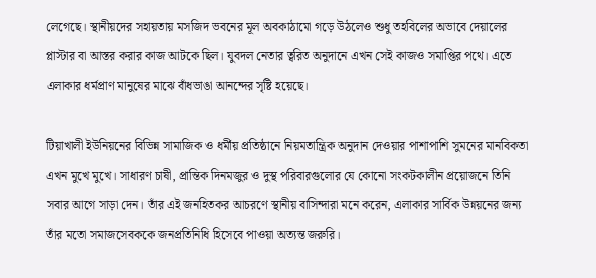লেগেছে। স্থানীয়দের সহায়তায় মসজিদ ভবনের মূল অবকাঠামো গড়ে উঠলেও শুধু তহবিলের অভাবে দেয়ালের প্লাস্টার বা আস্তর করার কাজ আটকে ছিল। যুবদল নেতার ত্বরিত অনুদানে এখন সেই কাজও সমাপ্তির পথে। এতে এলাকার ধর্মপ্রাণ মানুষের মাঝে বাঁধভাঙা আনন্দের সৃষ্টি হয়েছে।

টিয়াখালী ইউনিয়নের বিভিন্ন সামাজিক ও ধর্মীয় প্রতিষ্ঠানে নিয়মতান্ত্রিক অনুদান দেওয়ার পাশাপাশি সুমনের মানবিকতা এখন মুখে মুখে। সাধারণ চাষী, প্রান্তিক দিনমজুর ও দুস্থ পরিবারগুলোর যে কোনো সংকটকালীন প্রয়োজনে তিনি সবার আগে সাড়া দেন। তাঁর এই জনহিতকর আচরণে স্থানীয় বাসিন্দারা মনে করেন, এলাকার সার্বিক উন্নয়নের জন্য তাঁর মতো সমাজসেবককে জনপ্রতিনিধি হিসেবে পাওয়া অত্যন্ত জরুরি।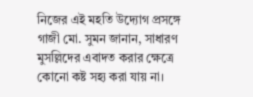নিজের এই মহতি উদ্যোগ প্রসঙ্গে গাজী মো. সুমন জানান, সাধারণ মুসল্লিদের এবাদত করার ক্ষেত্রে কোনো কষ্ট সহ্য করা যায় না।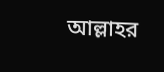আল্লাহর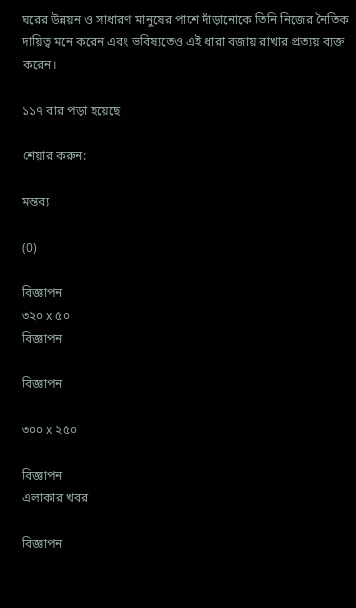ঘরের উন্নয়ন ও সাধারণ মানুষের পাশে দাঁড়ানোকে তিনি নিজের নৈতিক দায়িত্ব মনে করেন এবং ভবিষ্যতেও এই ধারা বজায় রাখার প্রত্যয় ব্যক্ত করেন।

১১৭ বার পড়া হয়েছে

শেয়ার করুন:

মন্তব্য

(0)

বিজ্ঞাপন
৩২০ x ৫০
বিজ্ঞাপন

বিজ্ঞাপন

৩০০ x ২৫০

বিজ্ঞাপন
এলাকার খবর

বিজ্ঞাপন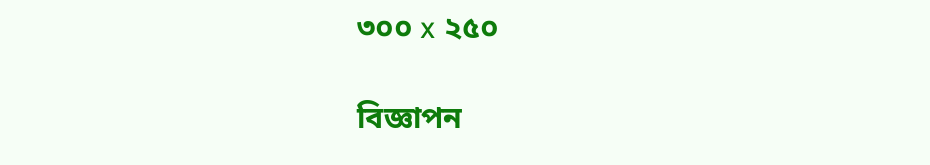৩০০ x ২৫০

বিজ্ঞাপন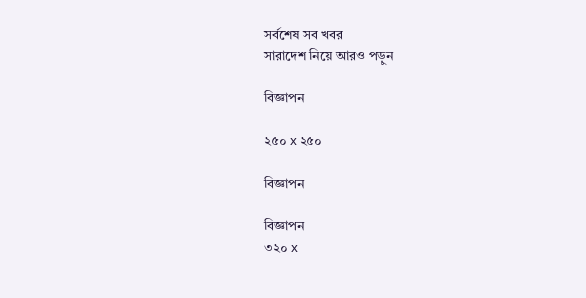সর্বশেষ সব খবর
সারাদেশ নিয়ে আরও পড়ুন

বিজ্ঞাপন

২৫০ x ২৫০

বিজ্ঞাপন

বিজ্ঞাপন
৩২০ x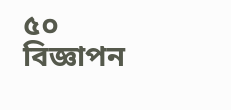৫০
বিজ্ঞাপন